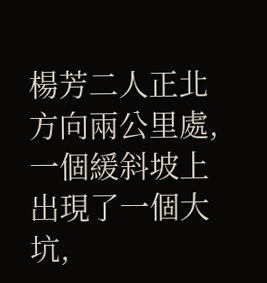楊芳二人正北方向兩公里處,一個緩斜坡上出現了一個大坑,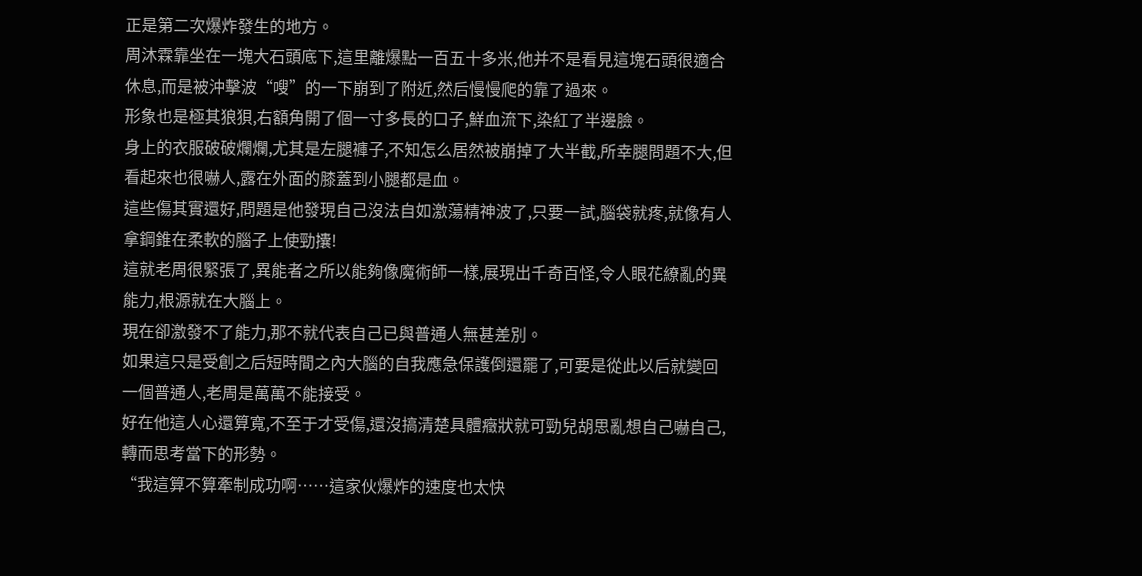正是第二次爆炸發生的地方。
周沐霖靠坐在一塊大石頭底下,這里離爆點一百五十多米,他并不是看見這塊石頭很適合休息,而是被沖擊波“嗖”的一下崩到了附近,然后慢慢爬的靠了過來。
形象也是極其狼狽,右額角開了個一寸多長的口子,鮮血流下,染紅了半邊臉。
身上的衣服破破爛爛,尤其是左腿褲子,不知怎么居然被崩掉了大半截,所幸腿問題不大,但看起來也很嚇人,露在外面的膝蓋到小腿都是血。
這些傷其實還好,問題是他發現自己沒法自如激蕩精神波了,只要一試,腦袋就疼,就像有人拿鋼錐在柔軟的腦子上使勁攮!
這就老周很緊張了,異能者之所以能夠像魔術師一樣,展現出千奇百怪,令人眼花繚亂的異能力,根源就在大腦上。
現在卻激發不了能力,那不就代表自己已與普通人無甚差別。
如果這只是受創之后短時間之內大腦的自我應急保護倒還罷了,可要是從此以后就變回一個普通人,老周是萬萬不能接受。
好在他這人心還算寬,不至于才受傷,還沒搞清楚具體癥狀就可勁兒胡思亂想自己嚇自己,轉而思考當下的形勢。
“我這算不算牽制成功啊……這家伙爆炸的速度也太快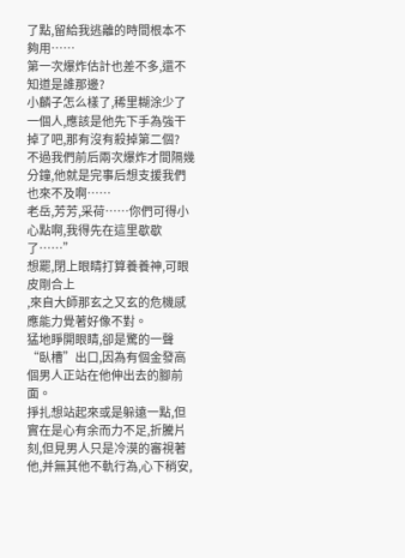了點,留給我逃離的時間根本不夠用……
第一次爆炸估計也差不多,還不知道是誰那邊?
小麟子怎么樣了,稀里糊涂少了一個人,應該是他先下手為強干掉了吧,那有沒有殺掉第二個?
不過我們前后兩次爆炸才間隔幾分鐘,他就是完事后想支援我們也來不及啊……
老岳,芳芳,采荷……你們可得小心點啊,我得先在這里歇歇了……”
想罷,閉上眼睛打算養養神,可眼皮剛合上
,來自大師那玄之又玄的危機感應能力覺著好像不對。
猛地睜開眼睛,卻是驚的一聲“臥槽”出口,因為有個金發高個男人正站在他伸出去的腳前面。
掙扎想站起來或是躲遠一點,但實在是心有余而力不足,折騰片刻,但見男人只是冷漠的審視著他,并無其他不軌行為,心下稍安,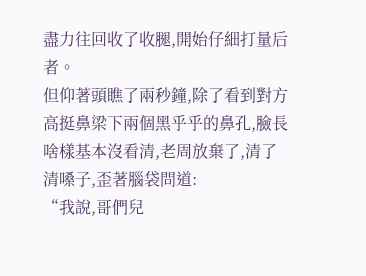盡力往回收了收腿,開始仔細打量后者。
但仰著頭瞧了兩秒鐘,除了看到對方高挺鼻梁下兩個黑乎乎的鼻孔,臉長啥樣基本沒看清,老周放棄了,清了清嗓子,歪著腦袋問道:
“我說,哥們兒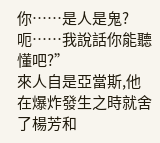你……是人是鬼?呃……我說話你能聽懂吧?”
來人自是亞當斯,他在爆炸發生之時就舍了楊芳和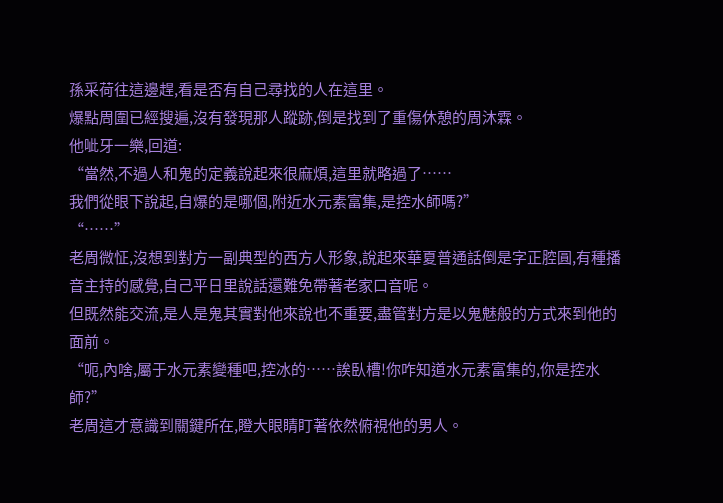孫采荷往這邊趕,看是否有自己尋找的人在這里。
爆點周圍已經搜遍,沒有發現那人蹤跡,倒是找到了重傷休憩的周沐霖。
他呲牙一樂,回道:
“當然,不過人和鬼的定義說起來很麻煩,這里就略過了……
我們從眼下說起,自爆的是哪個,附近水元素富集,是控水師嗎?”
“……”
老周微怔,沒想到對方一副典型的西方人形象,說起來華夏普通話倒是字正腔圓,有種播音主持的感覺,自己平日里說話還難免帶著老家口音呢。
但既然能交流,是人是鬼其實對他來說也不重要,盡管對方是以鬼魅般的方式來到他的面前。
“呃,內啥,屬于水元素變種吧,控冰的……誒臥槽!你咋知道水元素富集的,你是控水師?”
老周這才意識到關鍵所在,瞪大眼睛盯著依然俯視他的男人。